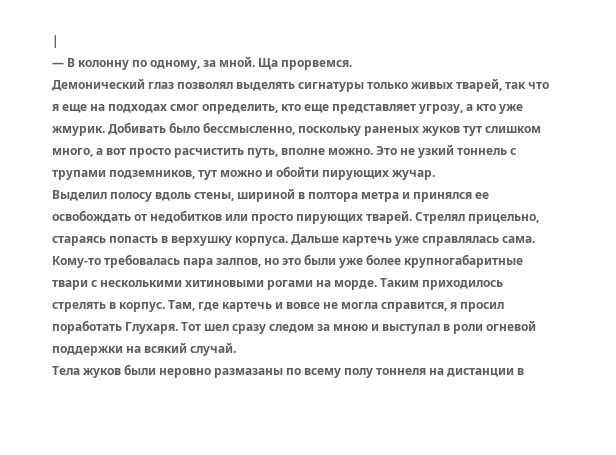|
— В колонну по одному, за мной. Ща прорвемся.
Демонический глаз позволял выделять сигнатуры только живых тварей, так что я еще на подходах смог определить, кто еще представляет угрозу, а кто уже жмурик. Добивать было бессмысленно, поскольку раненых жуков тут слишком много, а вот просто расчистить путь, вполне можно. Это не узкий тоннель с трупами подземников, тут можно и обойти пирующих жучар.
Выделил полосу вдоль стены, шириной в полтора метра и принялся ее освобождать от недобитков или просто пирующих тварей. Стрелял прицельно, стараясь попасть в верхушку корпуса. Дальше картечь уже справлялась сама. Кому-то требовалась пара залпов, но это были уже более крупногабаритные твари с несколькими хитиновыми рогами на морде. Таким приходилось стрелять в корпус. Там, где картечь и вовсе не могла справится, я просил поработать Глухаря. Тот шел сразу следом за мною и выступал в роли огневой поддержки на всякий случай.
Тела жуков были неровно размазаны по всему полу тоннеля на дистанции в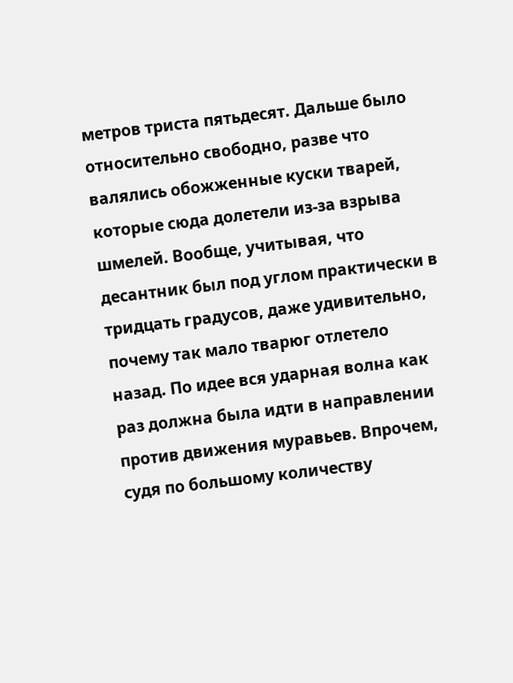метров триста пятьдесят. Дальше было относительно свободно, разве что валялись обожженные куски тварей, которые сюда долетели из-за взрыва шмелей. Вообще, учитывая, что десантник был под углом практически в тридцать градусов, даже удивительно, почему так мало тварюг отлетело назад. По идее вся ударная волна как раз должна была идти в направлении против движения муравьев. Впрочем, судя по большому количеству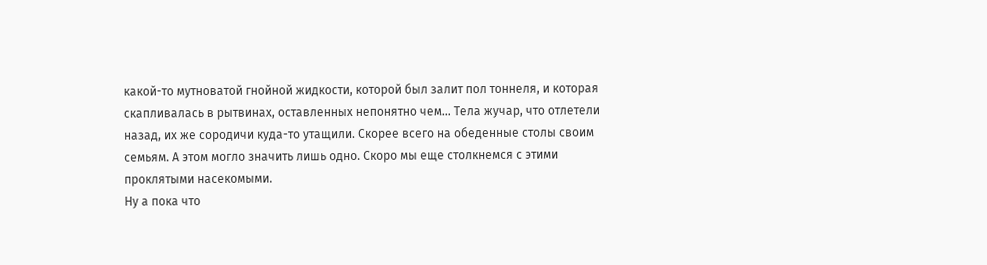какой-то мутноватой гнойной жидкости, которой был залит пол тоннеля, и которая скапливалась в рытвинах, оставленных непонятно чем… Тела жучар, что отлетели назад, их же сородичи куда-то утащили. Скорее всего на обеденные столы своим семьям. А этом могло значить лишь одно. Скоро мы еще столкнемся с этими проклятыми насекомыми.
Ну а пока что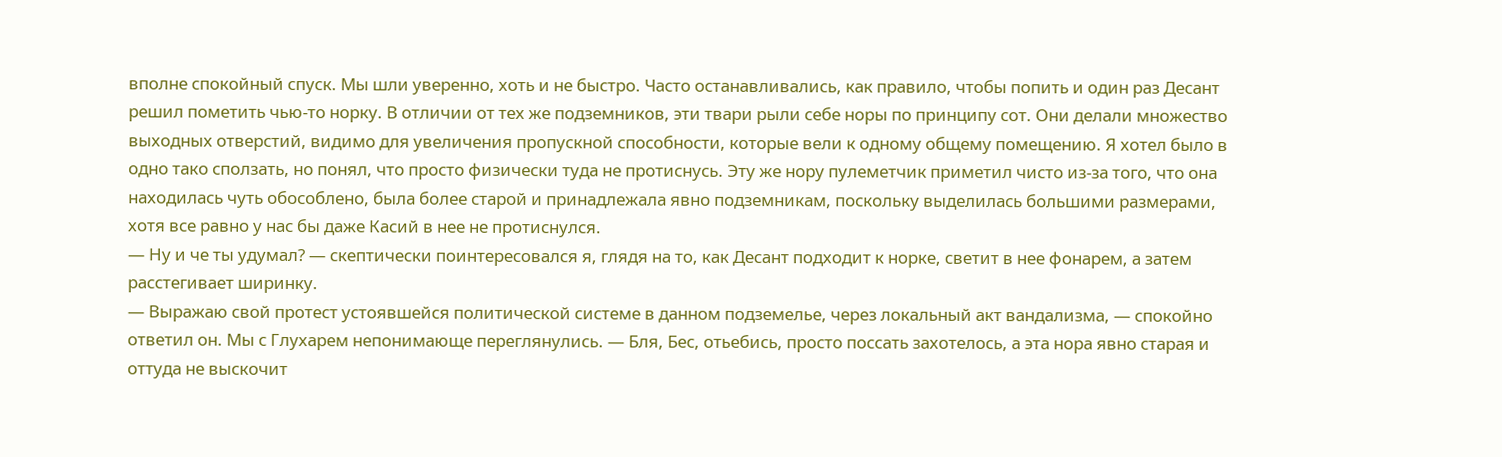вполне спокойный спуск. Мы шли уверенно, хоть и не быстро. Часто останавливались, как правило, чтобы попить и один раз Десант решил пометить чью-то норку. В отличии от тех же подземников, эти твари рыли себе норы по принципу сот. Они делали множество выходных отверстий, видимо для увеличения пропускной способности, которые вели к одному общему помещению. Я хотел было в одно тако сползать, но понял, что просто физически туда не протиснусь. Эту же нору пулеметчик приметил чисто из-за того, что она находилась чуть обособлено, была более старой и принадлежала явно подземникам, поскольку выделилась большими размерами, хотя все равно у нас бы даже Касий в нее не протиснулся.
— Ну и че ты удумал? — скептически поинтересовался я, глядя на то, как Десант подходит к норке, светит в нее фонарем, а затем расстегивает ширинку.
— Выражаю свой протест устоявшейся политической системе в данном подземелье, через локальный акт вандализма, — спокойно ответил он. Мы с Глухарем непонимающе переглянулись. — Бля, Бес, отьебись, просто поссать захотелось, а эта нора явно старая и оттуда не выскочит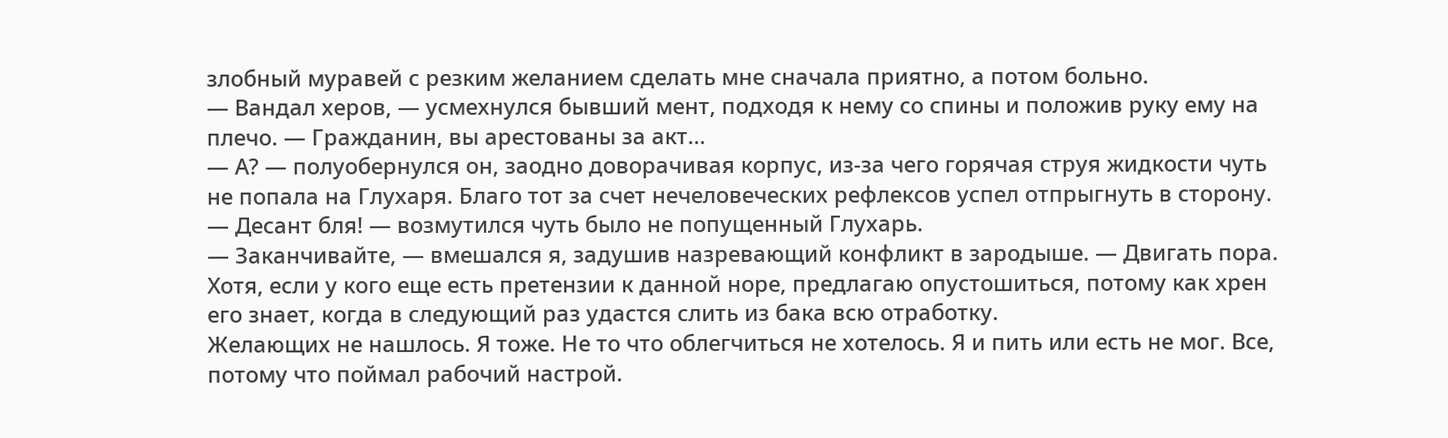злобный муравей с резким желанием сделать мне сначала приятно, а потом больно.
— Вандал херов, — усмехнулся бывший мент, подходя к нему со спины и положив руку ему на плечо. — Гражданин, вы арестованы за акт…
— А? — полуобернулся он, заодно доворачивая корпус, из-за чего горячая струя жидкости чуть не попала на Глухаря. Благо тот за счет нечеловеческих рефлексов успел отпрыгнуть в сторону.
— Десант бля! — возмутился чуть было не попущенный Глухарь.
— Заканчивайте, — вмешался я, задушив назревающий конфликт в зародыше. — Двигать пора. Хотя, если у кого еще есть претензии к данной норе, предлагаю опустошиться, потому как хрен его знает, когда в следующий раз удастся слить из бака всю отработку.
Желающих не нашлось. Я тоже. Не то что облегчиться не хотелось. Я и пить или есть не мог. Все, потому что поймал рабочий настрой.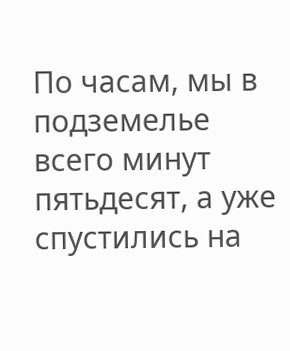По часам, мы в подземелье всего минут пятьдесят, а уже спустились на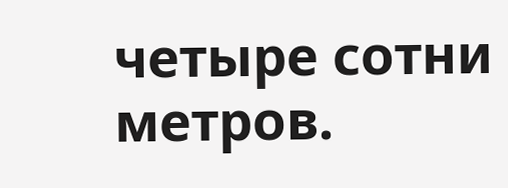четыре сотни метров.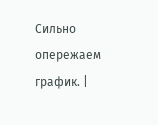Сильно опережаем график. |